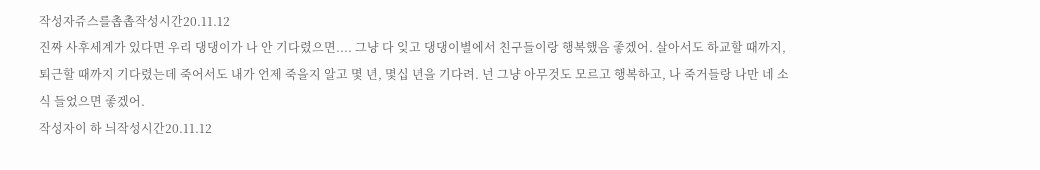작성자쥬스를촙촙작성시간20.11.12
진짜 사후세계가 있다면 우리 댕댕이가 나 안 기다렸으면.... 그냥 다 잊고 댕댕이별에서 친구들이랑 행복했음 좋겠어. 살아서도 하교할 때까지, 퇴근할 때까지 기다렸는데 죽어서도 내가 언제 죽을지 알고 몇 년, 몇십 년을 기다려. 넌 그냥 아무것도 모르고 행복하고, 나 죽거들랑 나만 네 소식 들었으면 좋겠어.
작성자이 하 늬작성시간20.11.12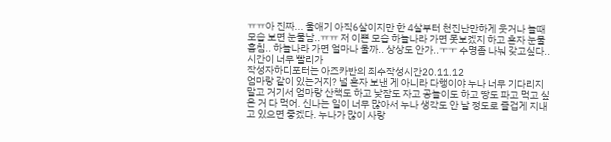ㅠㅠ아 진짜... 울애기 아직6살이지만 한 4살부터 천진난만하게 웃거나 놀때 모습 보면 눈물남..ㅠㅠ 저 이쁜 모습 하늘나라 가면 못보겠지 하고 혼자 눈물 훔침.. 하늘나라 가면 얼마나 울까.. 상상도 안가..ㅜㅜ 수명좀 나눠 갖고싶다..시간이 너무 빨리가
작성자하디포터는 아즈카반의 죄수작성시간20.11.12
엄마랑 같이 있는거지? 널 혼자 보낸 게 아니라 다행이야 누나 너무 기다리지 말고 거기서 엄마랑 산책도 하고 낮잠도 자고 공놀이도 하고 땅도 파고 먹고 싶은 거 다 먹어. 신나는 일이 너무 많아서 누나 생각도 안 날 정도로 즐겁게 지내고 있으면 좋겠다. 누나가 많이 사랑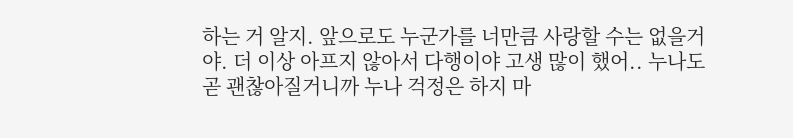하는 거 알지. 앞으로도 누군가를 너만큼 사랑할 수는 없을거야. 더 이상 아프지 않아서 다행이야 고생 많이 했어.. 누나도 곧 괜찮아질거니까 누나 걱정은 하지 마